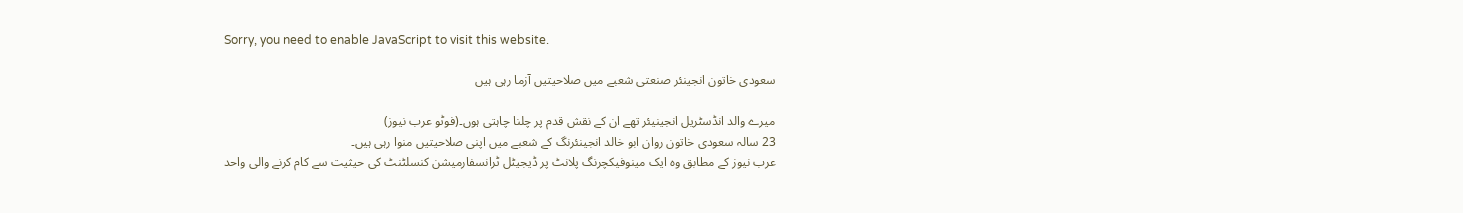Sorry, you need to enable JavaScript to visit this website.

سعودی خاتون انجینئر صنعتی شعبے میں صلاحیتیں آزما رہی ہیں

میرے والد انڈسٹریل انجینیئر تھے ان کے نقش قدم پر چلنا چاہتی ہوں۔(فوٹو عرب نیوز)
23 سالہ سعودی خاتون روان ابو خالد انجینئرنگ کے شعبے میں اپنی صلاحیتیں منوا رہی ہیں۔
عرب نیوز کے مطابق وہ ایک مینوفیکچرنگ پلانٹ پر ڈیجیٹل ٹرانسفارمیشن کنسلٹنٹ کی حیثیت سے کام کرنے والی واحد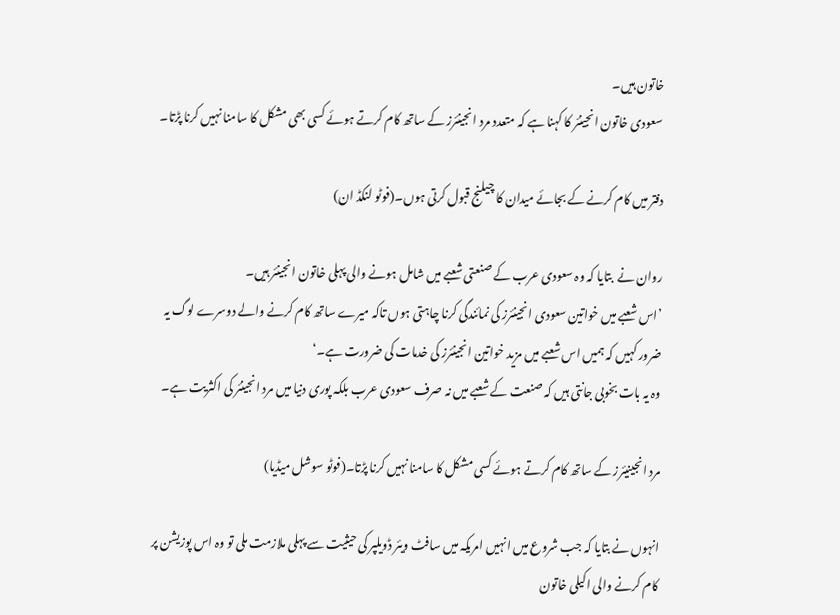خاتون ہیں۔
 سعودی خاتون انجینئر کا کہنا ہے کہ متعدد مرد انجینئرز کے ساتھ کام کرتے ہوئے کسی بھی مشکل کا سامنا نہیں کرنا پڑتا۔

دفتر میں کام کرنے کے بجائے میدان کا چیلنج قبول کرتی ہوں۔(فوٹو لنکڈ ان)

روان نے  بتایا کہ وہ سعودی عرب کے صنعتی شعبے میں شامل ہونے والی پہلی خاتون انجینئر ہیں۔
’اس شعبے میں خواتین سعودی انجینئرز کی نمائندگی کرنا چاہتی ہوں تاکہ میرے ساتھ کام کرنے والے دوسرے لوگ یہ ضرور کہیں کہ ہمیں اس شعبے میں مزید خواتین انجینئرز کی خدمات کی ضرورت ہے۔‘
وہ یہ بات بخوبی جانتی ہیں کہ صنعت کے شعبے میں نہ صرف سعودی عرب بلکہ پوری دنیا میں مرد انجینئر کی اکثریت ہے۔

مرد انجینیئرز کے ساتھ کام کرتے ہوئے کسی مشکل کا سامنا نہیں کرنا پڑتا۔(فوٹو سوشل میڈیا)

انہوں نے بتایا کہ جب شروع میں انہیں امریکہ میں سافٹ ویئر ڈویلپر کی حیثیت سے پہلی ملازمت ملی تو وہ اس پوزیشن پر کام کرنے والی اکیلی خاتون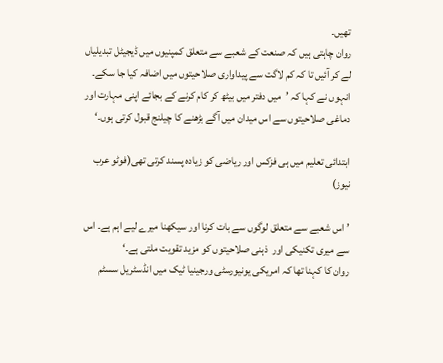تھیں۔
روان چاہتی ہیں کہ صنعت کے شعبے سے متعلق کمپنیوں میں ڈیجیٹل تبدیلیاں لے کر آئیں تا کہ کم لاگت سے پیداواری صلاحیتوں میں اضافہ کیا جا سکے۔
انہوں نے کہا کہ ’میں دفتر میں بیٹھ کر کام کرنے کے بجائے اپنی مہارت اور دماغی صلاحیتوں سے اس میدان میں آگے بڑھنے کا چیلنج قبول کرتی ہوں۔‘

ابتدائی تعلیم میں ہی فزکس اور ریاضی کو زیادہ پسند کرتی تھی(فوٹو عرب نیوز)

’اس شعبے سے متعلق لوگوں سے بات کرنا اور سیکھنا میرے لیے اہم ہے۔ اس سے میری تکنیکی اور  ذہنی صلاحیتوں کو مزید تقویت ملتی ہے۔‘
روان کا کہنا تھا کہ امریکی یونیورسٹی ورجینیا ٹیک میں انڈسٹریل سسٹم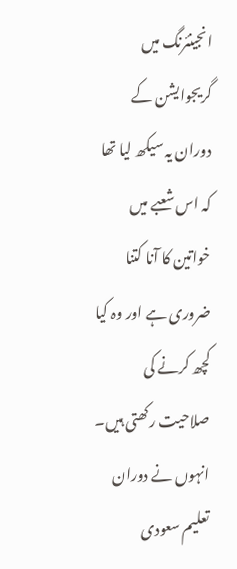انجینئرنگ میں گریجوایشن کے دوران یہ سیکھ لیا تھا کہ اس شعبے میں خواتین کا آنا کتنا ضروری ہے اور وہ کیا کچھ کرنے کی صلاحیت رکھتی ہیں۔
انہوں نے دوران تعلیم سعودی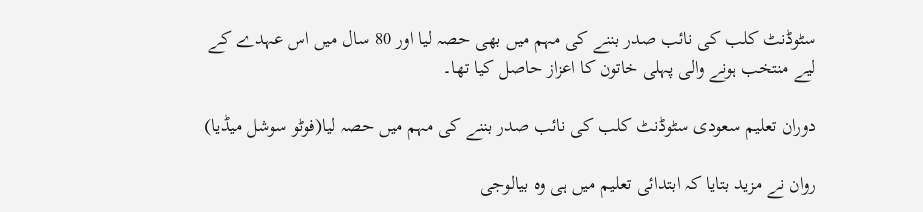سٹوڈنٹ کلب کی نائب صدر بننے کی مہم میں بھی حصہ لیا اور 80 سال میں اس عہدے کے لیے منتخب ہونے والی پہلی خاتون کا اعزاز حاصل کیا تھا۔

دوران تعلیم سعودی سٹوڈنٹ کلب کی نائب صدر بننے کی مہم میں حصہ لیا(فوٹو سوشل میڈیا)

روان نے مزید بتایا کہ ابتدائی تعلیم میں ہی وہ بیالوجی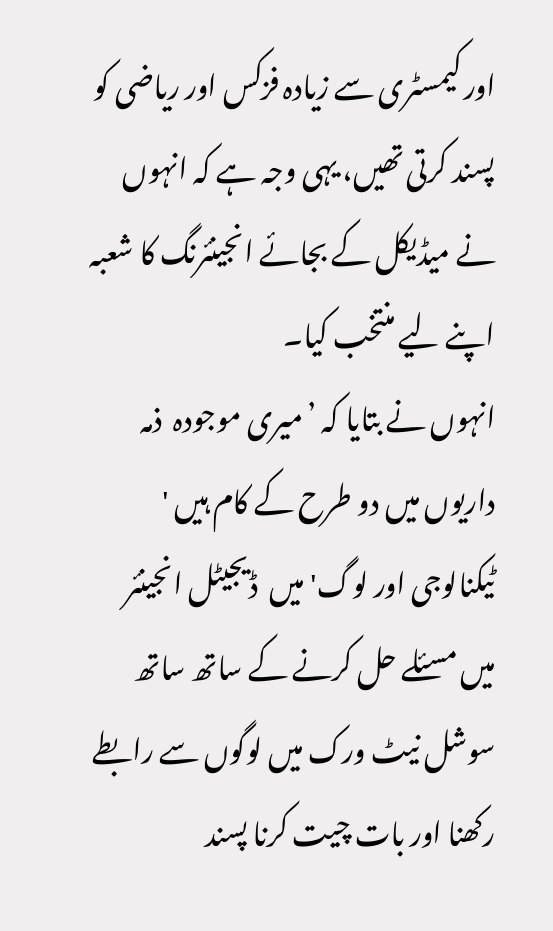اور کیمسٹری سے زیادہ فزکس اور ریاضی کو پسند کرتی تھیں، یہی وجہ ہے کہ انہوں نے میڈیکل کے بجائے انجینئرنگ کا شعبہ اپنے لیے منتخب کیا۔
انہوں نے بتایا کہ ’میری موجودہ  ذمہ داریوں میں دو طرح کے کام ہیں ' ٹیکنالوجی اور لوگ' میں  ڈیجیٹل انجینئر میں مسئلے حل کرنے کے ساتھ ساتھ سوشل نیٹ ورک میں لوگوں سے رابطے رکھنا اور بات چیت کرنا پسند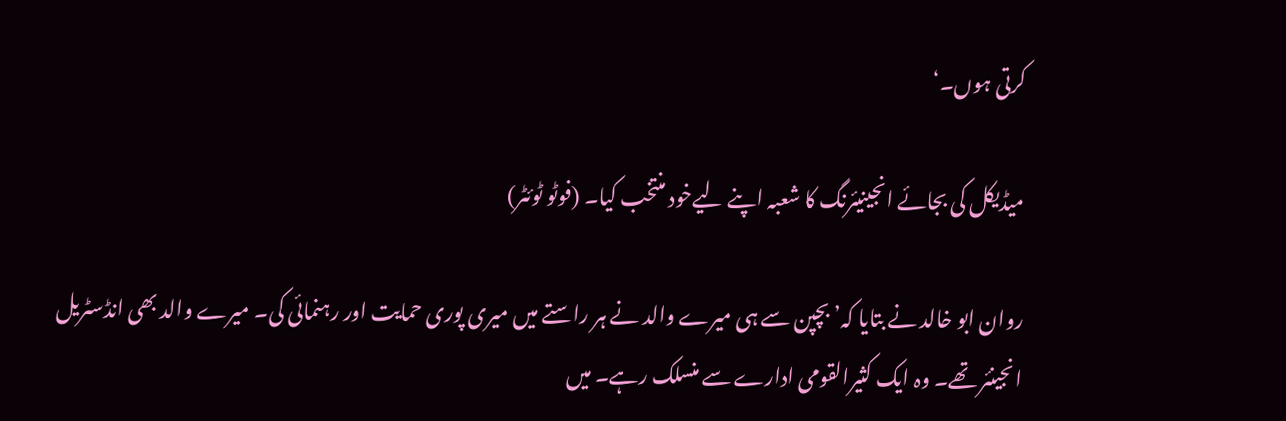کرتی ہوں۔‘

میڈیکل کی بجائے انجینیئرنگ کا شعبہ اپنے لیےخود منتخب کیا۔ (فوٹو ٹوئٹر)

روان ابو خالد نے بتایا کہ’ بچپن سے ہی میرے والد نے ہر راستے میں میری پوری حمایت اور رہنمائی کی۔ میرے والد بھی انڈسٹریل انجینئر تھے۔ وہ ایک کثیرالقومی ادارے سے منسلک رہے۔ میں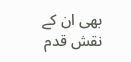بھی ان کے نقش قدم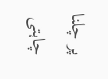پر چلنا چاہتی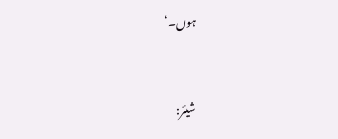ہوں۔‘



شیئر: